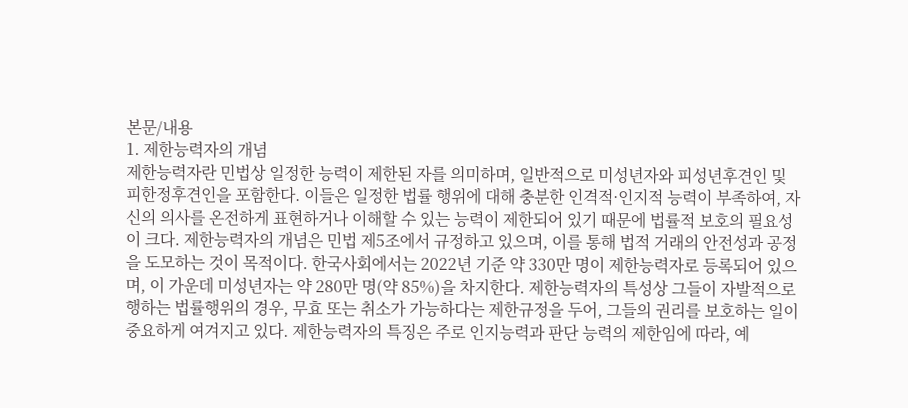본문/내용
1. 제한능력자의 개념
제한능력자란 민법상 일정한 능력이 제한된 자를 의미하며, 일반적으로 미성년자와 피성년후견인 및 피한정후견인을 포함한다. 이들은 일정한 법률 행위에 대해 충분한 인격적·인지적 능력이 부족하여, 자신의 의사를 온전하게 표현하거나 이해할 수 있는 능력이 제한되어 있기 때문에 법률적 보호의 필요성이 크다. 제한능력자의 개념은 민법 제5조에서 규정하고 있으며, 이를 통해 법적 거래의 안전성과 공정을 도모하는 것이 목적이다. 한국사회에서는 2022년 기준 약 330만 명이 제한능력자로 등록되어 있으며, 이 가운데 미성년자는 약 280만 명(약 85%)을 차지한다. 제한능력자의 특성상 그들이 자발적으로 행하는 법률행위의 경우, 무효 또는 취소가 가능하다는 제한규정을 두어, 그들의 권리를 보호하는 일이 중요하게 여겨지고 있다. 제한능력자의 특징은 주로 인지능력과 판단 능력의 제한임에 따라, 예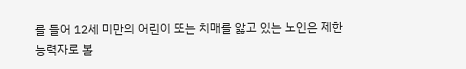를 들어 12세 미만의 어린이 또는 치매를 앓고 있는 노인은 제한능력자로 볼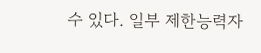수 있다. 일부 제한능력자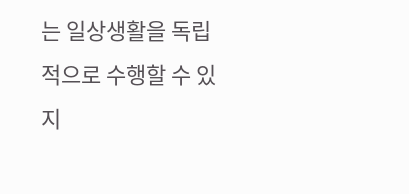는 일상생활을 독립적으로 수행할 수 있지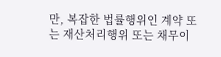만, 복잡한 법률행위인 계약 또는 재산처리행위 또는 채무이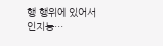행 행위에 있어서 인지능…